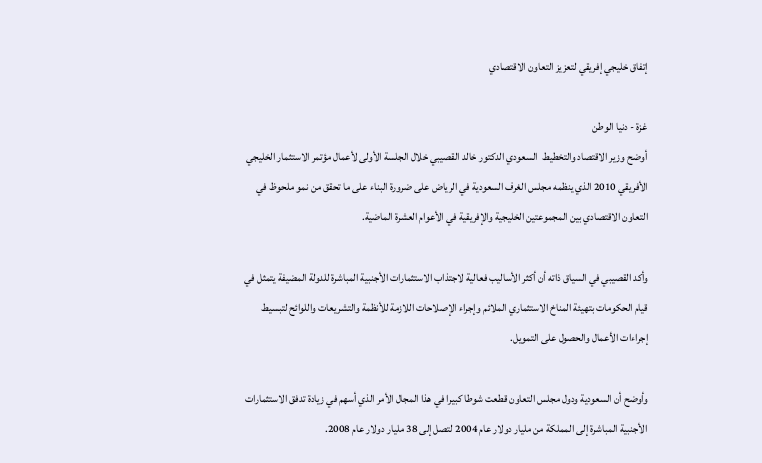إتفاق خليجي إفريقي لتعزيز التعاون الاقتصادي

غزة - دنيا الوطن
أوضح وزير الاقتصاد والتخطيط  السعودي الدكتور خالد القصيبي خلال الجلسة الأولى لأعمال مؤتمر الاستثمار الخليجي الأفريقي 2010 الذي ينظمه مجلس الغرف السعودية في الرياض على ضرورة البناء على ما تحقق من نمو ملحوظ في التعاون الاقتصادي بين المجموعتين الخليجية والإفريقية في الأعوام العشرة الماضية.

وأكد القصيبي في السياق ذاته أن أكثر الأساليب فعالية لاجتذاب الاستثمارات الأجنبية المباشرة للدولة المضيفة يتمثل في قيام الحكومات بتهيئة المناخ الاستثماري الملائم وإجراء الإصلاحات اللازمة للأنظمة والتشريعات واللوائح لتبسيط إجراءات الأعمال والحصول على التمويل.

وأوضح أن السعودية ودول مجلس التعاون قطعت شوطا كبيرا في هذا المجال الأمر الذي أسهم في زيادة تدفق الاستثمارات الأجنبية المباشرة إلى المملكة من مليار دولار عام 2004 لتصل إلى 38 مليار دولار عام 2008.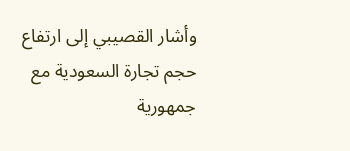وأشار القصيبي إلى ارتفاع حجم تجارة السعودية مع جمهورية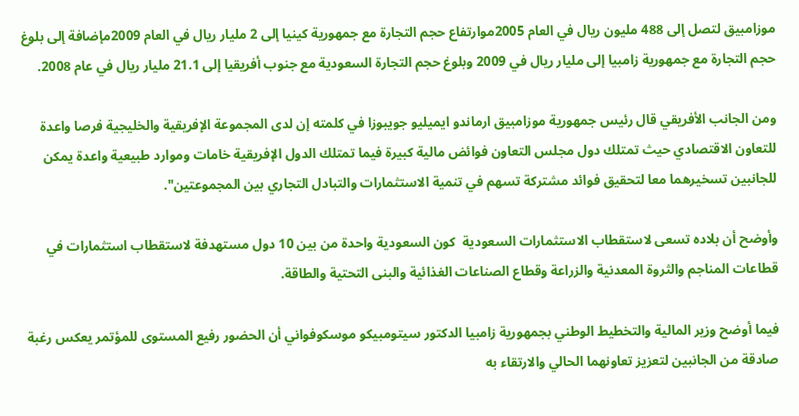موزامبيق لتصل إلى 488 مليون ريال في العام 2005موارتفاع حجم التجارة مع جمهورية كينيا إلى 2 مليار ريال في العام 2009مإضافة إلى بلوغ حجم التجارة مع جمهورية زامبيا إلى مليار ريال في 2009 وبلوغ حجم التجارة السعودية مع جنوب أفريقيا إلى 21.1 مليار ريال في عام 2008.

ومن الجانب الأفريقي قال رئيس جمهورية موزامبيق ارماندو ايميليو جويبوزا في كلمته إن لدى المجموعة الإفريقية والخليجية فرصا واعدة للتعاون الاقتصادي حيث تمتلك دول مجلس التعاون فوائض مالية كبيرة فيما تمتلك الدول الإفريقية خامات وموارد طبيعية واعدة يمكن للجانبين تسخيرهما معا لتحقيق فوائد مشتركة تسهم في تنمية الاستثمارات والتبادل التجاري بين المجموعتين".

وأوضح أن بلاده تسعى لاستقطاب الاستثمارات السعودية  كون السعودية واحدة من بين 10 دول مستهدفة لاستقطاب استثمارات في قطاعات المناجم والثروة المعدنية والزراعة وقطاع الصناعات الغذائية والبنى التحتية والطاقة.

فيما أوضح وزير المالية والتخطيط الوطني بجمهورية زامبيا الدكتور سيتومبيكو موسكوفواني أن الحضور رفيع المستوى للمؤتمر يعكس رغبة صادقة من الجانبين لتعزيز تعاونهما الحالي والارتقاء به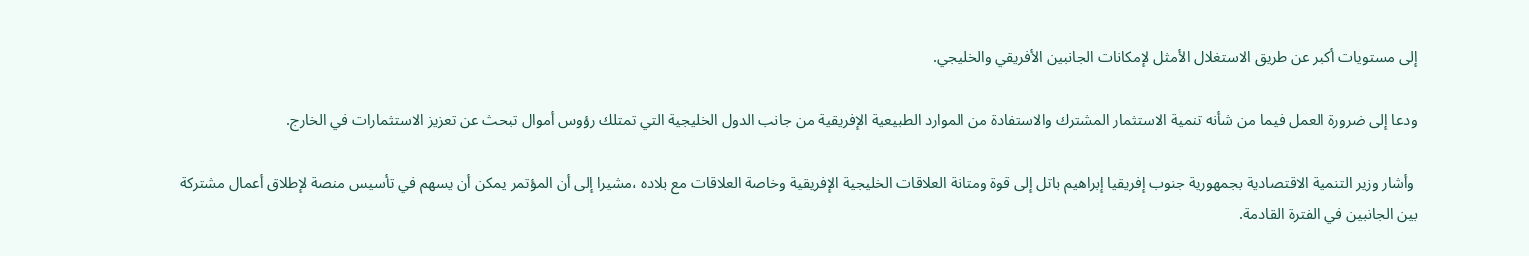إلى مستويات أكبر عن طريق الاستغلال الأمثل لإمكانات الجانبين الأفريقي والخليجي.

ودعا إلى ضرورة العمل فيما من شأنه تنمية الاستثمار المشترك والاستفادة من الموارد الطبيعية الإفريقية من جانب الدول الخليجية التي تمتلك رؤوس أموال تبحث عن تعزيز الاستثمارات في الخارج.

 وأشار وزير التنمية الاقتصادية بجمهورية جنوب إفريقيا إبراهيم باتل إلى قوة ومتانة العلاقات الخليجية الإفريقية وخاصة العلاقات مع بلاده ،مشيرا إلى أن المؤتمر يمكن أن يسهم في تأسيس منصة لإطلاق أعمال مشتركة بين الجانبين في الفترة القادمة.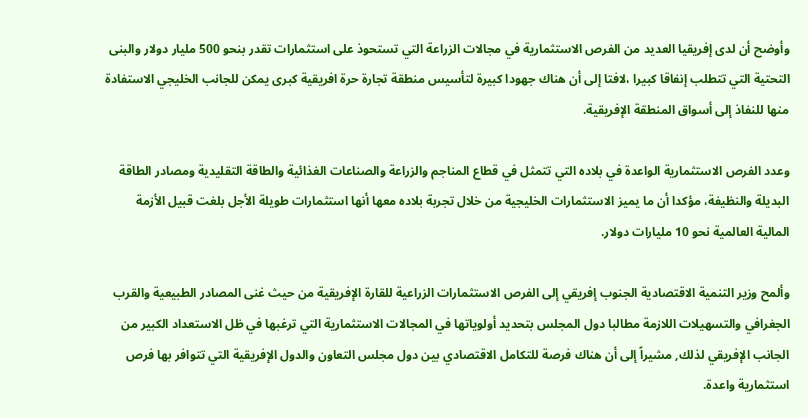وأوضح أن لدى إفريقيا العديد من الفرص الاستثمارية في مجالات الزراعة التي تستحوذ على استثمارات تقدر بنحو 500 مليار دولار والبنى التحتية التي تتطلب إنفاقا كبيرا ،لافتا إلى أن هناك جهودا كبيرة لتأسيس منطقة تجارة حرة افريقية كبرى يمكن للجانب الخليجي الاستفادة منها للنفاذ إلى أسواق المنطقة الإفريقية.

وعدد الفرص الاستثمارية الواعدة في بلاده التي تتمثل في قطاع المناجم والزراعة والصناعات الغذائية والطاقة التقليدية ومصادر الطاقة البديلة والنظيفة، مؤكدا أن ما يميز الاستثمارات الخليجية من خلال تجربة بلاده معها أنها استثمارات طويلة الأجل بلغت قبيل الأزمة المالية العالمية نحو 10 مليارات دولار.

وألمح وزير التنمية الاقتصادية الجنوب إفريقي إلى الفرص الاستثمارات الزراعية للقارة الإفريقية من حيث غنى المصادر الطبيعية والقرب الجغرافي والتسهيلات اللازمة مطالبا دول المجلس بتحديد أولوياتها في المجالات الاستثمارية التي ترغبها في ظل الاستعداد الكبير من الجانب الإفريقي لذلك, مشيراً إلى أن هناك فرصة للتكامل الاقتصادي بين دول مجلس التعاون والدول الإفريقية التي تتوافر بها فرص استثمارية واعدة.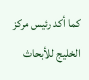كما أكد رئيس مركز الخليج للأبحاث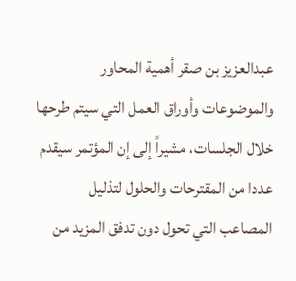عبدالعزيز بن صقر أهمية المحاور والموضوعات وأوراق العمل التي سيتم طرحها خلال الجلسات، مشيراً إلى إن المؤتمر سيقدم عددا من المقترحات والحلول لتذليل المصاعب التي تحول دون تدفق المزيد من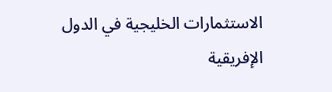الاستثمارات الخليجية في الدول الإفريقية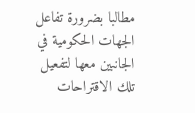مطالبا بضرورة تفاعل الجهات الحكومية في الجانبين معها لتفعيل تلك الاقتراحات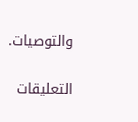والتوصيات.

التعليقات